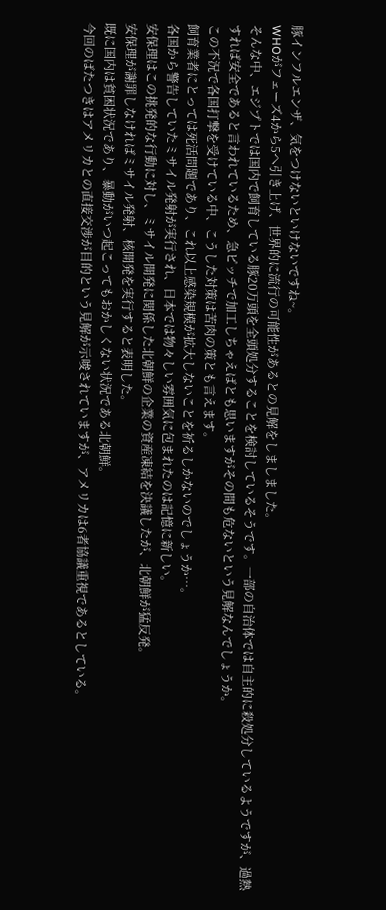豚インフルエンザ、気をつけないといけないですね~。
WHOがフェーズ4から5へ引き上げ、世界的に流行の可能性があるとの見解をしましました。
そんな中、エジプトでは国内で飼育している豚20万頭を全頭処分することを検討しているそうです。一部の自治体では自主的に殺処分しているようですが、過熱すれば安全であると言われているため、急ピッチで加工しちゃえばとも思いますがその間も危ないという見解なんでしょうか。
この不況で各国打撃を受けている中、こうした対策は苦肉の策とも言えます。
飼育業者にとっては死活問題であり、これ以上感染規模が拡大しないことを祈るしかないのでしょうか…。
各国から警告していたミサイル発射が実行され、日本では物々しい雰囲気に包まれたのは記憶に新しい。
安保理はこの挑発的な行動に対し、ミサイル開発に関係した北朝鮮の企業の資産凍結を決議したが、北朝鮮が猛反発。
安保理が謝罪しなければミサイル発射、核開発を実行すると表明した。
既に国内は貧困状況であり、暴動がいつ起こってもおかしくない状況である北朝鮮。
今回のばたつきはアメリカとの直接交渉が目的という見解が示唆されていますが、アメリカは6者協議重視であるとしている。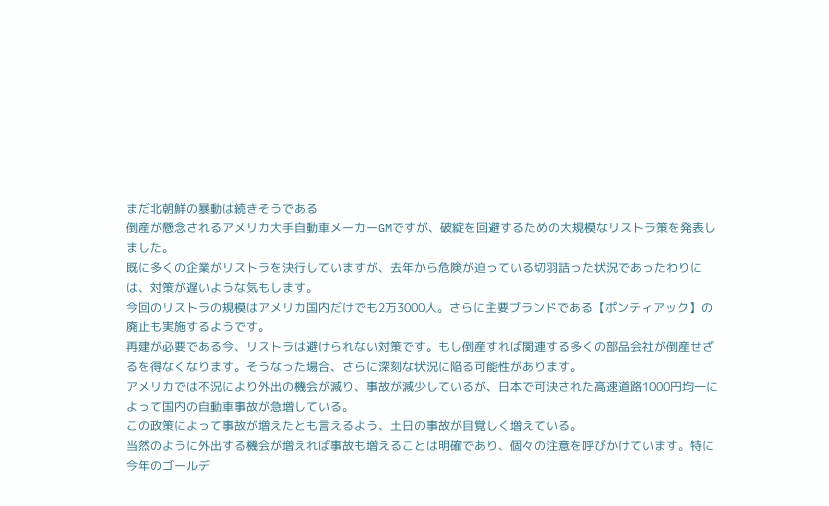まだ北朝鮮の暴動は続きそうである
倒産が懸念されるアメリカ大手自動車メーカーGMですが、破綻を回避するための大規模なリストラ策を発表しました。
既に多くの企業がリストラを決行していますが、去年から危険が迫っている切羽詰った状況であったわりには、対策が遅いような気もします。
今回のリストラの規模はアメリカ国内だけでも2万3000人。さらに主要ブランドである【ポンティアック】の廃止も実施するようです。
再建が必要である今、リストラは避けられない対策です。もし倒産すれば関連する多くの部品会社が倒産せざるを得なくなります。そうなった場合、さらに深刻な状況に陥る可能性があります。
アメリカでは不況により外出の機会が減り、事故が減少しているが、日本で可決された高速道路1000円均一によって国内の自動車事故が急増している。
この政策によって事故が増えたとも言えるよう、土日の事故が目覚しく増えている。
当然のように外出する機会が増えれば事故も増えることは明確であり、個々の注意を呼びかけています。特に今年のゴールデ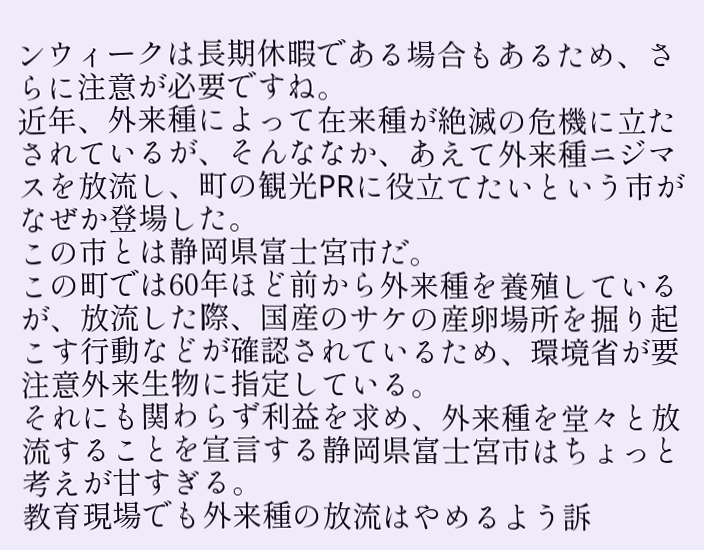ンウィークは長期休暇である場合もあるため、さらに注意が必要ですね。
近年、外来種によって在来種が絶滅の危機に立たされているが、そんななか、あえて外来種ニジマスを放流し、町の観光PRに役立てたいという市がなぜか登場した。
この市とは静岡県富士宮市だ。
この町では60年ほど前から外来種を養殖しているが、放流した際、国産のサケの産卵場所を掘り起こす行動などが確認されているため、環境省が要注意外来生物に指定している。
それにも関わらず利益を求め、外来種を堂々と放流することを宣言する静岡県富士宮市はちょっと考えが甘すぎる。
教育現場でも外来種の放流はやめるよう訴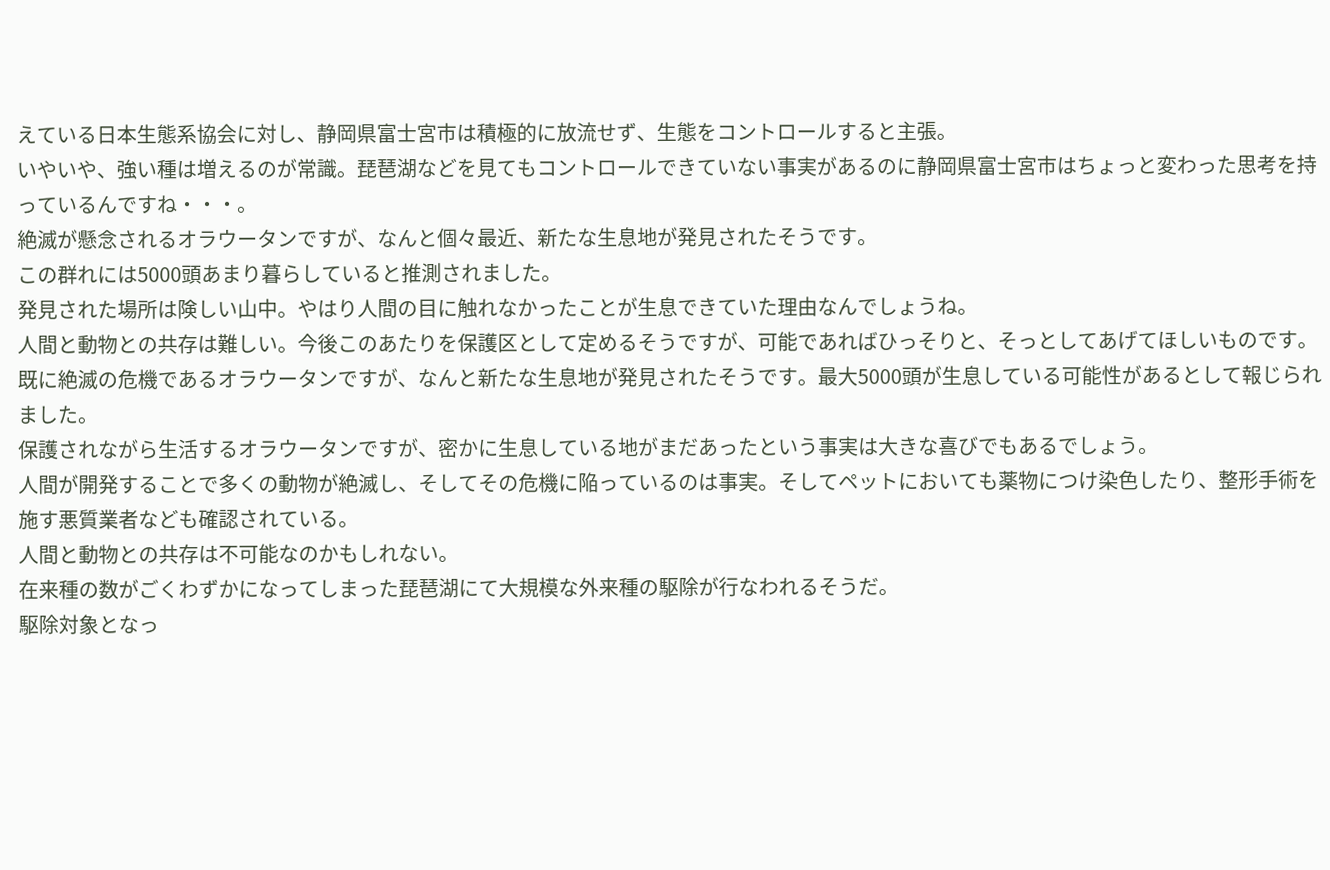えている日本生態系協会に対し、静岡県富士宮市は積極的に放流せず、生態をコントロールすると主張。
いやいや、強い種は増えるのが常識。琵琶湖などを見てもコントロールできていない事実があるのに静岡県富士宮市はちょっと変わった思考を持っているんですね・・・。
絶滅が懸念されるオラウータンですが、なんと個々最近、新たな生息地が発見されたそうです。
この群れには5000頭あまり暮らしていると推測されました。
発見された場所は険しい山中。やはり人間の目に触れなかったことが生息できていた理由なんでしょうね。
人間と動物との共存は難しい。今後このあたりを保護区として定めるそうですが、可能であればひっそりと、そっとしてあげてほしいものです。
既に絶滅の危機であるオラウータンですが、なんと新たな生息地が発見されたそうです。最大5000頭が生息している可能性があるとして報じられました。
保護されながら生活するオラウータンですが、密かに生息している地がまだあったという事実は大きな喜びでもあるでしょう。
人間が開発することで多くの動物が絶滅し、そしてその危機に陥っているのは事実。そしてペットにおいても薬物につけ染色したり、整形手術を施す悪質業者なども確認されている。
人間と動物との共存は不可能なのかもしれない。
在来種の数がごくわずかになってしまった琵琶湖にて大規模な外来種の駆除が行なわれるそうだ。
駆除対象となっ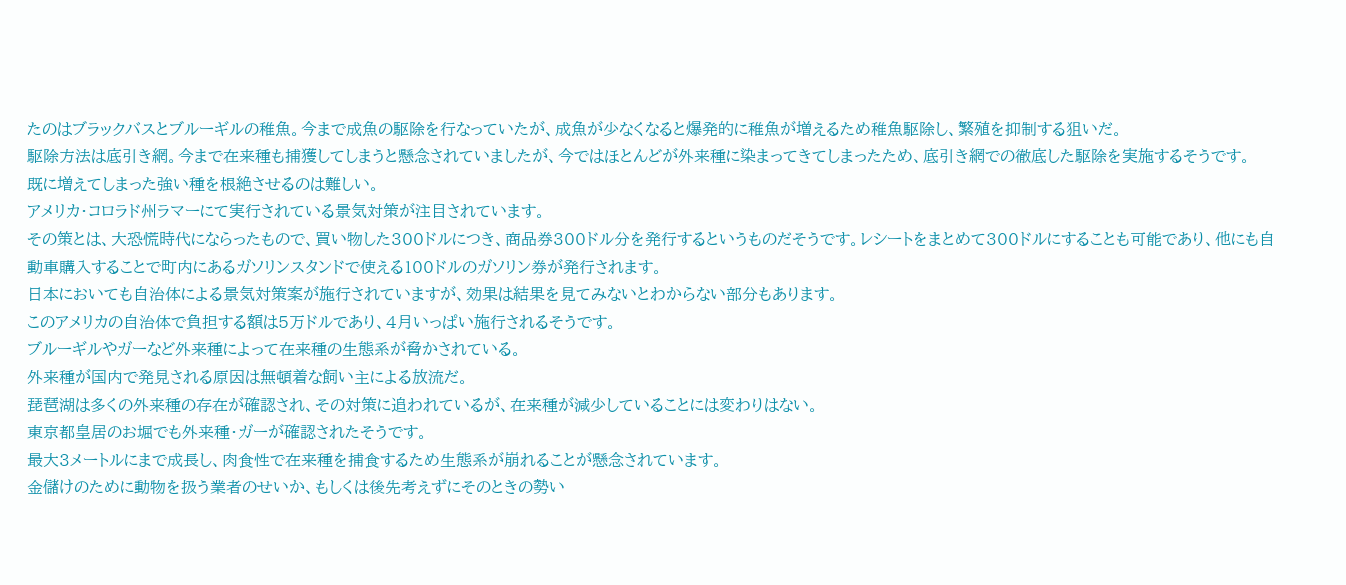たのはブラックバスとブルーギルの稚魚。今まで成魚の駆除を行なっていたが、成魚が少なくなると爆発的に稚魚が増えるため稚魚駆除し、繁殖を抑制する狙いだ。
駆除方法は底引き網。今まで在来種も捕獲してしまうと懸念されていましたが、今ではほとんどが外来種に染まってきてしまったため、底引き網での徹底した駆除を実施するそうです。
既に増えてしまった強い種を根絶させるのは難しい。
アメリカ・コロラド州ラマーにて実行されている景気対策が注目されています。
その策とは、大恐慌時代にならったもので、買い物した300ドルにつき、商品券300ドル分を発行するというものだそうです。レシートをまとめて300ドルにすることも可能であり、他にも自動車購入することで町内にあるガソリンスタンドで使える100ドルのガソリン券が発行されます。
日本においても自治体による景気対策案が施行されていますが、効果は結果を見てみないとわからない部分もあります。
このアメリカの自治体で負担する額は5万ドルであり、4月いっぱい施行されるそうです。
ブルーギルやガーなど外来種によって在来種の生態系が脅かされている。
外来種が国内で発見される原因は無頓着な飼い主による放流だ。
琵琶湖は多くの外来種の存在が確認され、その対策に追われているが、在来種が減少していることには変わりはない。
東京都皇居のお堀でも外来種・ガーが確認されたそうです。
最大3メートルにまで成長し、肉食性で在来種を捕食するため生態系が崩れることが懸念されています。
金儲けのために動物を扱う業者のせいか、もしくは後先考えずにそのときの勢い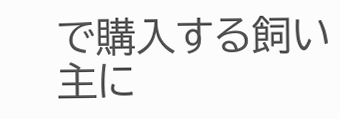で購入する飼い主に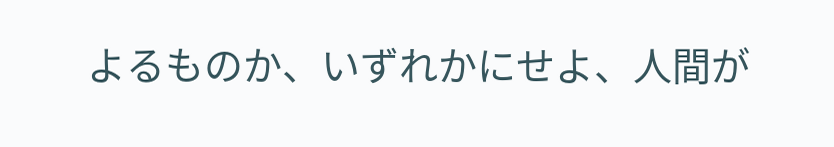よるものか、いずれかにせよ、人間が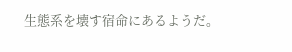生態系を壊す宿命にあるようだ。